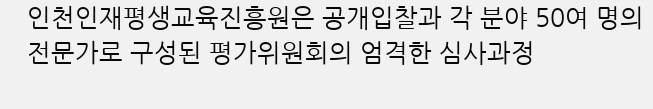인천인재평생교육진흥원은 공개입찰과 각 분야 50여 명의 전문가로 구성된 평가위원회의 엄격한 심사과정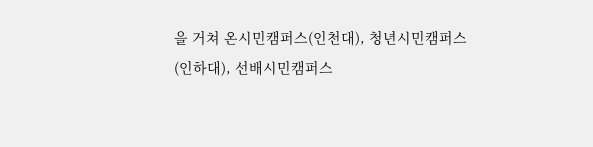을 거쳐 온시민캠퍼스(인천대), 청년시민캠퍼스(인하대), 선배시민캠퍼스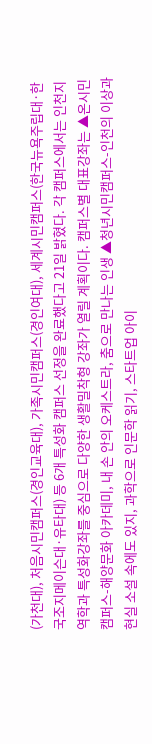(가천대), 처음시민캠퍼스(경인교육대), 가족시민캠퍼스(경인여대), 세계시민캠퍼스(한국뉴욕주립대·한국조지메이슨대·유타대) 등 6개 특성화 캠퍼스 선정을 완료했다고 21일 밝혔다. 각 캠퍼스에서는 인천지역학과 특성화강좌를 중심으로 다양한 생활밀착형 강좌가 열릴 계획이다. 캠퍼스별 대표강좌는 ▲온시민캠퍼스-해양문화 아카데미, 내 손 안의 오케스트라, 춤으로 만나는 인생 ▲청년시민캠퍼스-인천의 이상과 현실 소설 속에도 있지, 과학으로 인문학 읽기, 스타트업 아이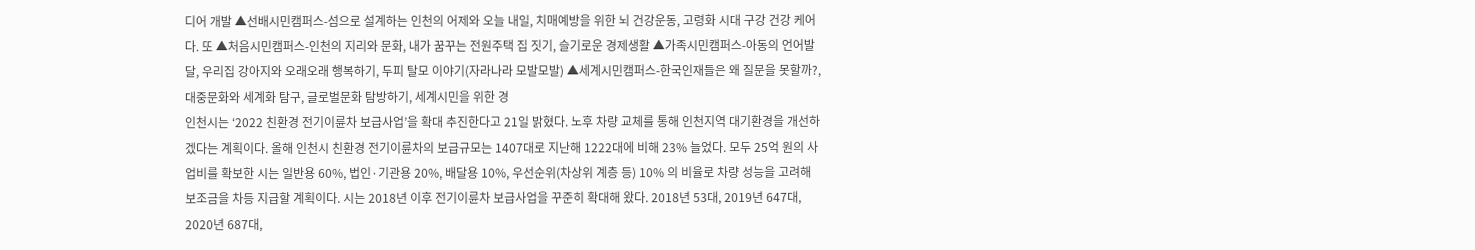디어 개발 ▲선배시민캠퍼스-섬으로 설계하는 인천의 어제와 오늘 내일, 치매예방을 위한 뇌 건강운동, 고령화 시대 구강 건강 케어다. 또 ▲처음시민캠퍼스-인천의 지리와 문화, 내가 꿈꾸는 전원주택 집 짓기, 슬기로운 경제생활 ▲가족시민캠퍼스-아동의 언어발달, 우리집 강아지와 오래오래 행복하기, 두피 탈모 이야기(자라나라 모발모발) ▲세계시민캠퍼스-한국인재들은 왜 질문을 못할까?, 대중문화와 세계화 탐구, 글로벌문화 탐방하기, 세계시민을 위한 경
인천시는 ‘2022 친환경 전기이륜차 보급사업’을 확대 추진한다고 21일 밝혔다. 노후 차량 교체를 통해 인천지역 대기환경을 개선하겠다는 계획이다. 올해 인천시 친환경 전기이륜차의 보급규모는 1407대로 지난해 1222대에 비해 23% 늘었다. 모두 25억 원의 사업비를 확보한 시는 일반용 60%, 법인·기관용 20%, 배달용 10%, 우선순위(차상위 계층 등) 10% 의 비율로 차량 성능을 고려해 보조금을 차등 지급할 계획이다. 시는 2018년 이후 전기이륜차 보급사업을 꾸준히 확대해 왔다. 2018년 53대, 2019년 647대, 2020년 687대,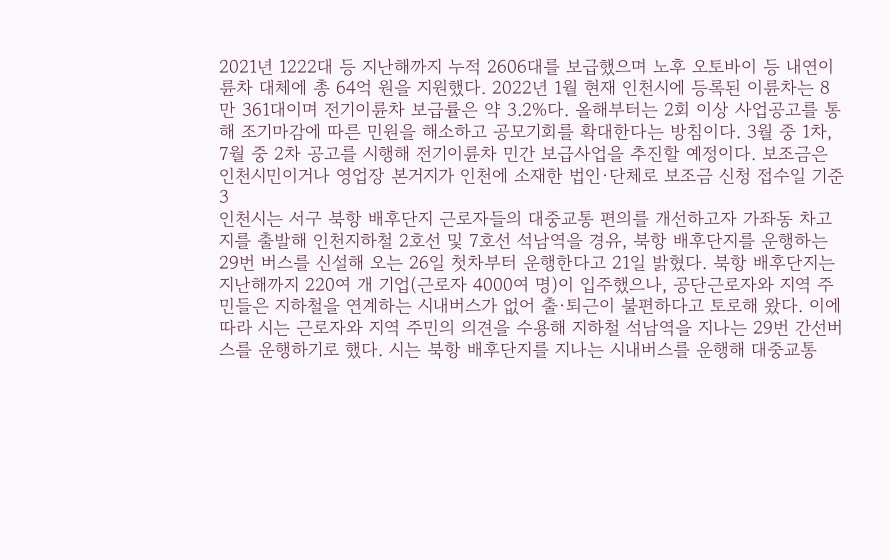2021년 1222대 등 지난해까지 누적 2606대를 보급했으며 노후 오토바이 등 내연이륜차 대체에 총 64억 원을 지원했다. 2022년 1월 현재 인천시에 등록된 이륜차는 8만 361대이며 전기이륜차 보급률은 약 3.2%다. 올해부터는 2회 이상 사업공고를 통해 조기마감에 따른 민원을 해소하고 공모기회를 확대한다는 방침이다. 3월 중 1차, 7월 중 2차 공고를 시행해 전기이륜차 민간 보급사업을 추진할 예정이다. 보조금은 인천시민이거나 영업장 본거지가 인천에 소재한 법인·단체로 보조금 신청 접수일 기준 3
인천시는 서구 북항 배후단지 근로자들의 대중교통 편의를 개선하고자 가좌동 차고지를 출발해 인천지하철 2호선 및 7호선 석남역을 경유, 북항 배후단지를 운행하는 29번 버스를 신설해 오는 26일 첫차부터 운행한다고 21일 밝혔다. 북항 배후단지는 지난해까지 220여 개 기업(근로자 4000여 명)이 입주했으나, 공단근로자와 지역 주민들은 지하철을 연계하는 시내버스가 없어 출·퇴근이 불편하다고 토로해 왔다. 이에 따라 시는 근로자와 지역 주민의 의견을 수용해 지하철 석남역을 지나는 29번 간선버스를 운행하기로 했다. 시는 북항 배후단지를 지나는 시내버스를 운행해 대중교통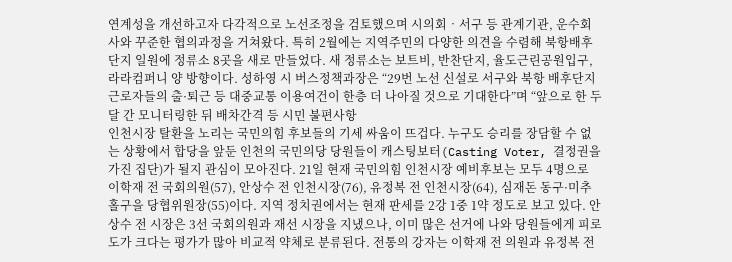연계성을 개선하고자 다각적으로 노선조정을 검토했으며 시의회‧서구 등 관계기관, 운수회사와 꾸준한 협의과정을 거쳐왔다. 특히 2월에는 지역주민의 다양한 의견을 수렴해 북항배후단지 일원에 정류소 8곳을 새로 만들었다. 새 정류소는 보트비, 반찬단지, 율도근린공원입구, 라라컴퍼니 양 방향이다. 성하영 시 버스정책과장은 “29번 노선 신설로 서구와 북항 배후단지 근로자들의 출·퇴근 등 대중교통 이용여건이 한층 더 나아질 것으로 기대한다”며 “앞으로 한 두 달 간 모니터링한 뒤 배차간격 등 시민 불편사항
인천시장 탈환을 노리는 국민의힘 후보들의 기세 싸움이 뜨겁다. 누구도 승리를 장담할 수 없는 상황에서 합당을 앞둔 인천의 국민의당 당원들이 캐스팅보터(Casting Voter, 결정권을 가진 집단)가 될지 관심이 모아진다. 21일 현재 국민의힘 인천시장 예비후보는 모두 4명으로 이학재 전 국회의원(57), 안상수 전 인천시장(76), 유정복 전 인천시장(64), 심재돈 동구·미추홀구을 당협위원장(55)이다. 지역 정치권에서는 현재 판세를 2강 1중 1약 정도로 보고 있다. 안상수 전 시장은 3선 국회의원과 재선 시장을 지냈으나, 이미 많은 선거에 나와 당원들에게 피로도가 크다는 평가가 많아 비교적 약체로 분류된다. 전통의 강자는 이학재 전 의원과 유정복 전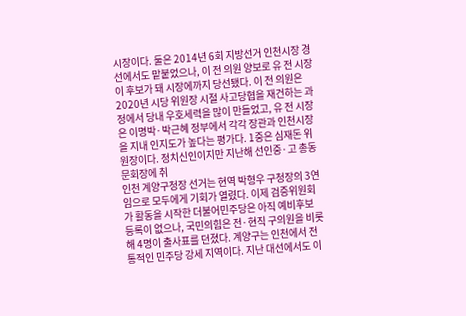시장이다. 둘은 2014년 6회 지방선거 인천시장 경선에서도 맡붙었으나, 이 전 의원 양보로 유 전 시장이 후보가 돼 시장에까지 당선됐다. 이 전 의원은 2020년 시당 위원장 시절 사고당협을 재건하는 과정에서 당내 우호세력을 많이 만들었고, 유 전 시장은 이명박·박근혜 정부에서 각각 장관과 인천시장을 지내 인지도가 높다는 평가다. 1중은 심재돈 위원장이다. 정치신인이지만 지난해 선인중·고 총동문회장에 취
인천 계양구청장 선거는 현역 박형우 구청장의 3연임으로 모두에게 기회가 열렸다. 이제 검증위원회가 활동을 시작한 더불어민주당은 아직 예비후보 등록이 없으나, 국민의힘은 전·현직 구의원을 비롯해 4명이 출사표를 던졌다. 계양구는 인천에서 전통적인 민주당 강세 지역이다. 지난 대선에서도 이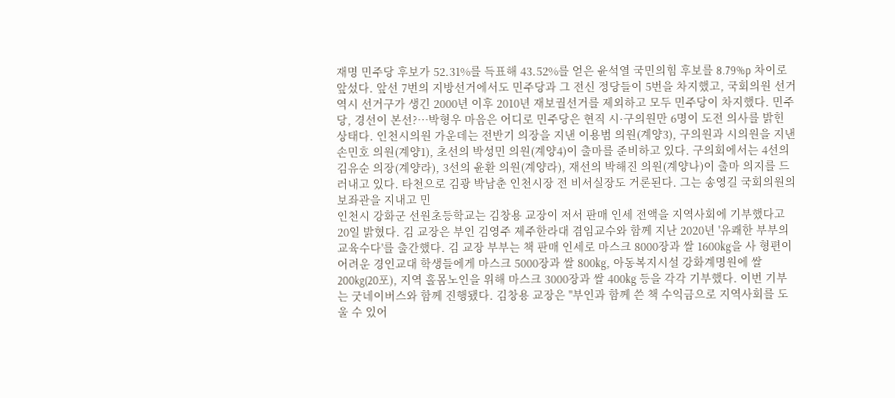재명 민주당 후보가 52.31%를 득표해 43.52%를 얻은 윤석열 국민의힘 후보를 8.79%p 차이로 앞섰다. 앞선 7번의 지방선거에서도 민주당과 그 전신 정당들이 5번을 차지했고, 국회의원 선거 역시 선거구가 생긴 2000년 이후 2010년 재보궐선거를 제외하고 모두 민주당이 차지했다. 민주당, 경선이 본선?…박형우 마음은 어디로 민주당은 현직 시·구의원만 6명이 도전 의사를 밝힌 상태다. 인천시의원 가운데는 전반기 의장을 지낸 이용범 의원(계양3), 구의원과 시의원을 지낸 손민호 의원(계양1), 초선의 박성민 의원(계양4)이 출마를 준비하고 있다. 구의회에서는 4선의 김유순 의장(계양라), 3선의 윤환 의원(계양라), 재선의 박해진 의원(계양나)이 출마 의지를 드러내고 있다. 타천으로 김광 박남춘 인천시장 전 비서실장도 거론된다. 그는 송영길 국회의원의 보좌관을 지내고 민
인천시 강화군 선원초등학교는 김창용 교장이 저서 판매 인세 전액을 지역사회에 기부했다고 20일 밝혔다. 김 교장은 부인 김영주 제주한라대 겸임교수와 함께 지난 2020년 '유쾌한 부부의 교육수다'를 출간했다. 김 교장 부부는 책 판매 인세로 마스크 8000장과 쌀 1600㎏을 사 형편이 어려운 경인교대 학생들에게 마스크 5000장과 쌀 800㎏, 아동복지시설 강화계명원에 쌀 200kg(20포), 지역 홀몸노인을 위해 마스크 3000장과 쌀 400㎏ 등을 각각 기부했다. 이번 기부는 굿네이버스와 함께 진행됐다. 김창용 교장은 "부인과 함께 쓴 책 수익금으로 지역사회를 도울 수 있어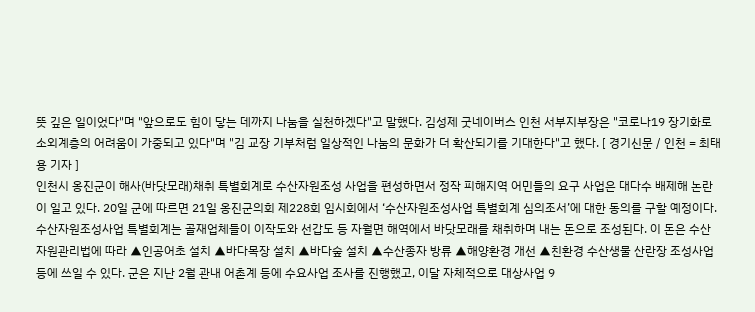뜻 깊은 일이었다"며 "앞으로도 힘이 닿는 데까지 나눔을 실천하겠다"고 말했다. 김성제 굿네이버스 인천 서부지부장은 "코로나19 장기화로 소외계층의 어려움이 가중되고 있다"며 "김 교장 기부처럼 일상적인 나눔의 문화가 더 확산되기를 기대한다"고 했다. [ 경기신문 / 인천 = 최태용 기자 ]
인천시 옹진군이 해사(바닷모래)채취 특별회계로 수산자원조성 사업을 편성하면서 정작 피해지역 어민들의 요구 사업은 대다수 배제해 논란이 일고 있다. 20일 군에 따르면 21일 옹진군의회 제228회 임시회에서 ‘수산자원조성사업 특별회계 심의조서’에 대한 동의를 구할 예정이다. 수산자원조성사업 특별회계는 골재업체들이 이작도와 선갑도 등 자월면 해역에서 바닷모래를 채취하며 내는 돈으로 조성된다. 이 돈은 수산자원관리법에 따라 ▲인공어초 설치 ▲바다목장 설치 ▲바다숲 설치 ▲수산종자 방류 ▲해양환경 개선 ▲친환경 수산생물 산란장 조성사업 등에 쓰일 수 있다. 군은 지난 2월 관내 어촌계 등에 수요사업 조사를 진행했고, 이달 자체적으로 대상사업 9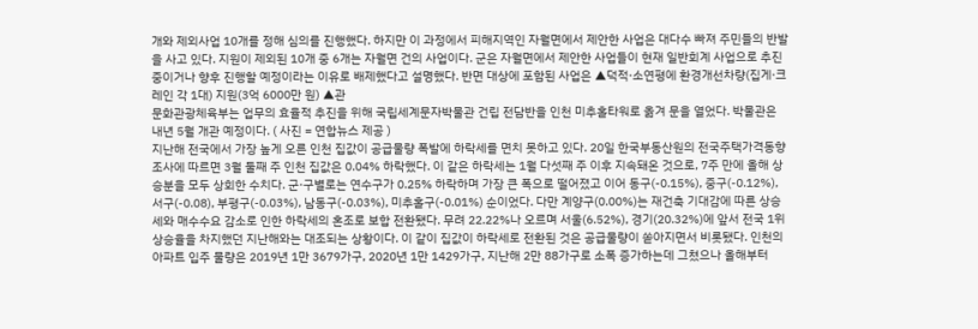개와 제외사업 10개를 정해 심의를 진행했다. 하지만 이 과정에서 피해지역인 자월면에서 제안한 사업은 대다수 빠져 주민들의 반발을 사고 있다. 지원이 제외된 10개 중 6개는 자월면 건의 사업이다. 군은 자월면에서 제안한 사업들이 현재 일반회계 사업으로 추진 중이거나 향후 진행할 예정이라는 이유로 배제했다고 설명했다. 반면 대상에 포함된 사업은 ▲덕적·소연평에 환경개선차량(집게·크레인 각 1대) 지원(3억 6000만 원) ▲관
문화관광체육부는 업무의 효율적 추진을 위해 국립세계문자박물관 건립 전담반을 인천 미추홀타워로 옮겨 문을 열었다. 박물관은 내년 5월 개관 예정이다. ( 사진 = 연합뉴스 제공 )
지난해 전국에서 가장 높게 오른 인천 집값이 공급물량 폭발에 하락세를 면치 못하고 있다. 20일 한국부동산원의 전국주택가격동향조사에 따르면 3월 둘째 주 인천 집값은 0.04% 하락했다. 이 같은 하락세는 1월 다섯째 주 이후 지속돼온 것으로, 7주 만에 올해 상승분을 모두 상회한 수치다. 군·구별로는 연수구가 0.25% 하락하며 가장 큰 폭으로 떨어졌고 이어 동구(-0.15%), 중구(-0.12%), 서구(-0.08), 부평구(-0.03%), 남동구(-0.03%), 미추홀구(-0.01%) 순이었다. 다만 계양구(0.00%)는 재건축 기대감에 따른 상승세와 매수수요 감소로 인한 하락세의 혼조로 보합 전환됐다. 무려 22.22%나 오르며 서울(6.52%), 경기(20.32%)에 앞서 전국 1위 상승율을 차지했던 지난해와는 대조되는 상황이다. 이 같이 집값이 하락세로 전환된 것은 공급물량이 쏟아지면서 비롯됐다. 인천의 아파트 입주 물량은 2019년 1만 3679가구, 2020년 1만 1429가구, 지난해 2만 88가구로 소폭 증가하는데 그쳤으나 올해부터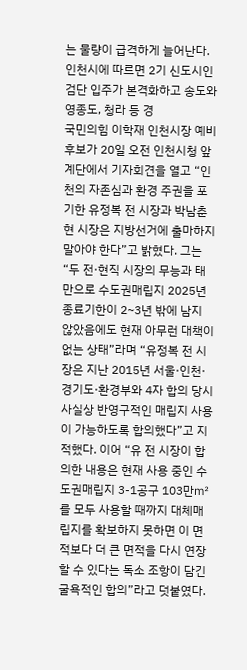는 물량이 급격하게 늘어난다. 인천시에 따르면 2기 신도시인 검단 입주가 본격화하고 송도와 영종도, 청라 등 경
국민의힘 이학재 인천시장 예비후보가 20일 오전 인천시청 앞 계단에서 기자회견을 열고 “인천의 자존심과 환경 주권을 포기한 유정복 전 시장과 박남춘 현 시장은 지방선거에 출마하지 말아야 한다”고 밝혔다. 그는 “두 전·현직 시장의 무능과 태만으로 수도권매립지 2025년 종료기한이 2~3년 밖에 남지 않았음에도 현재 아무런 대책이 없는 상태”라며 “유정복 전 시장은 지난 2015년 서울·인천·경기도·환경부와 4자 합의 당시 사실상 반영구적인 매립지 사용이 가능하도록 합의했다”고 지적했다. 이어 “유 전 시장이 합의한 내용은 현재 사용 중인 수도권매립지 3-1공구 103만㎡를 모두 사용할 때까지 대체매립지를 확보하지 못하면 이 면적보다 더 큰 면적을 다시 연장할 수 있다는 독소 조항이 담긴 굴욕적인 합의”라고 덧붙였다.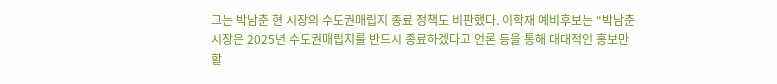그는 박남춘 현 시장의 수도권매립지 종료 정책도 비판했다. 이학재 예비후보는 “박남춘 시장은 2025년 수도권매립지를 반드시 종료하겠다고 언론 등을 통해 대대적인 홍보만 할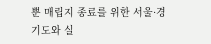뿐 매립지 종료를 위한 서울·경기도와 실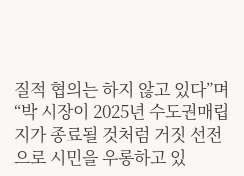질적 협의는 하지 않고 있다”며 “박 시장이 2025년 수도권매립지가 종료될 것처럼 거짓 선전으로 시민을 우롱하고 있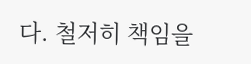다. 철저히 책임을